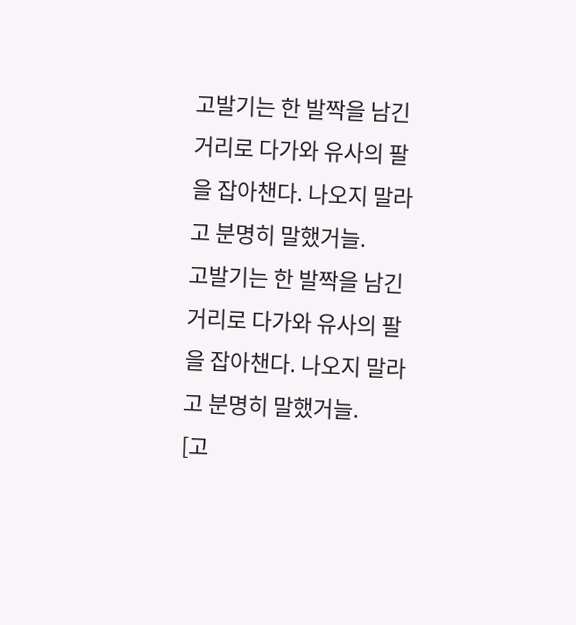고발기는 한 발짝을 남긴 거리로 다가와 유사의 팔을 잡아챈다. 나오지 말라고 분명히 말했거늘.
고발기는 한 발짝을 남긴 거리로 다가와 유사의 팔을 잡아챈다. 나오지 말라고 분명히 말했거늘.
[고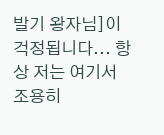발기 왕자님]이 걱정됩니다... 항상 저는 여기서 조용히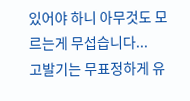있어야 하니 아무것도 모르는게 무섭습니다...
고발기는 무표정하게 유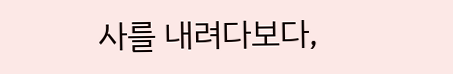사를 내려다보다,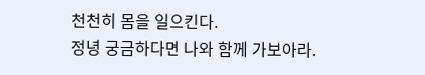천천히 몸을 일으킨다.
정녕 궁금하다면 나와 함께 가보아라.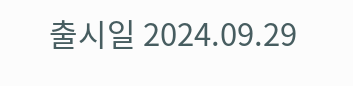출시일 2024.09.29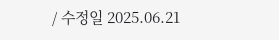/ 수정일 2025.06.21